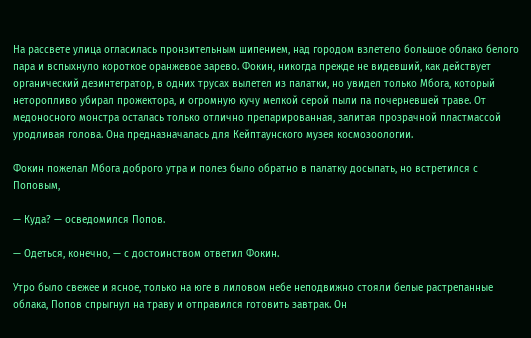На рассвете улица огласилась пронзительным шипением, над городом взлетело большое облако белого пара и вспыхнуло короткое оранжевое зарево. Фокин, никогда прежде не видевший, как действует органический дезинтегратор, в одних трусах вылетел из палатки, но увидел только Мбога, который неторопливо убирал прожектора, и огромную кучу мелкой серой пыли па почерневшей траве. От медоносного монстра осталась только отлично препарированная, залитая прозрачной пластмассой уродливая голова. Она предназначалась для Кейптаунского музея космозоологии.

Фокин пожелал Мбога доброго утра и полез было обратно в палатку досыпать, но встретился с Поповым,

— Куда? — осведомился Попов.

— Одеться, конечно, — с достоинством ответил Фокин.

Утро было свежее и ясное, только на юге в лиловом небе неподвижно стояли белые растрепанные облака, Попов спрыгнул на траву и отправился готовить завтрак. Он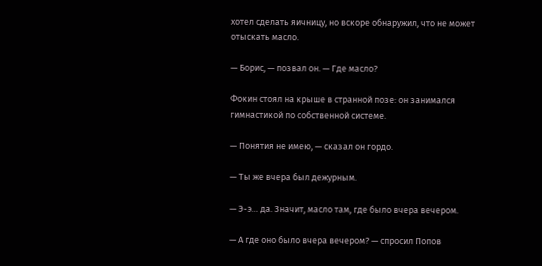хотел сделать яичницу, но вскоре обнаружил, что не может отыскать масло.

— Борис, — позвал он. — Где масло?

Фокин стоял на крыше в странной позе: он занимался гимнастикой по собственной системе.

— Понятия не имею, — сказал он гордо.

— Ты же вчера был дежурным.

— Э-э… да. Значит, масло там, где было вчера вечером.

— А где оно было вчера вечером? — спросил Попов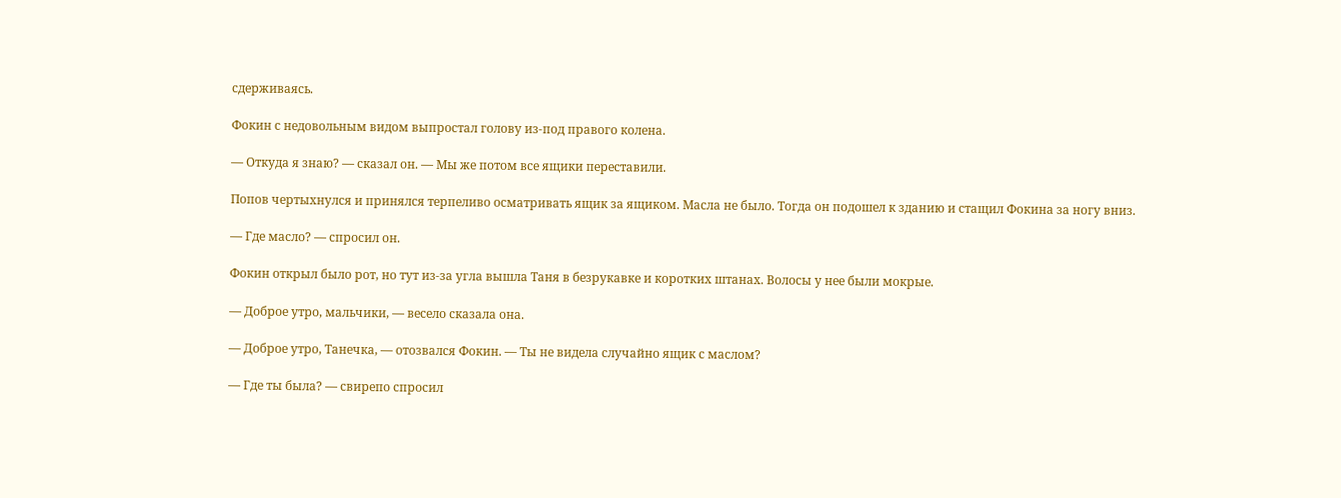сдерживаясь.

Фокин с недовольным видом выпростал голову из-под правого колена.

— Откуда я знаю? — сказал он. — Мы же потом все ящики переставили.

Попов чертыхнулся и принялся терпеливо осматривать ящик за ящиком. Масла не было. Тогда он подошел к зданию и стащил Фокина за ногу вниз.

— Где масло? — спросил он.

Фокин открыл было рот, но тут из-за угла вышла Таня в безрукавке и коротких штанах. Волосы у нее были мокрые.

— Доброе утро, мальчики, — весело сказала она.

— Доброе утро, Танечка, — отозвался Фокин. — Ты не видела случайно ящик с маслом?

— Где ты была? — свирепо спросил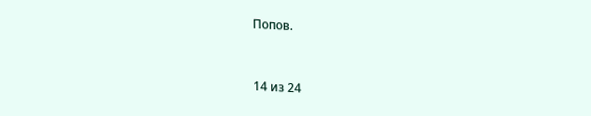Попов.



14 из 24